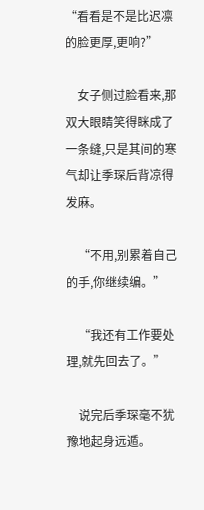“看看是不是比迟凛的脸更厚,更响?”

    女子侧过脸看来,那双大眼睛笑得眯成了一条缝,只是其间的寒气却让季琛后背凉得发麻。

    “不用,别累着自己的手,你继续编。”

    “我还有工作要处理,就先回去了。”

    说完后季琛毫不犹豫地起身远遁。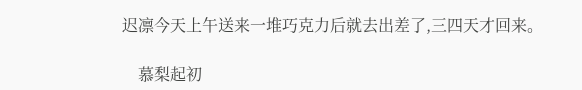迟凛今天上午送来一堆巧克力后就去出差了,三四天才回来。

    慕梨起初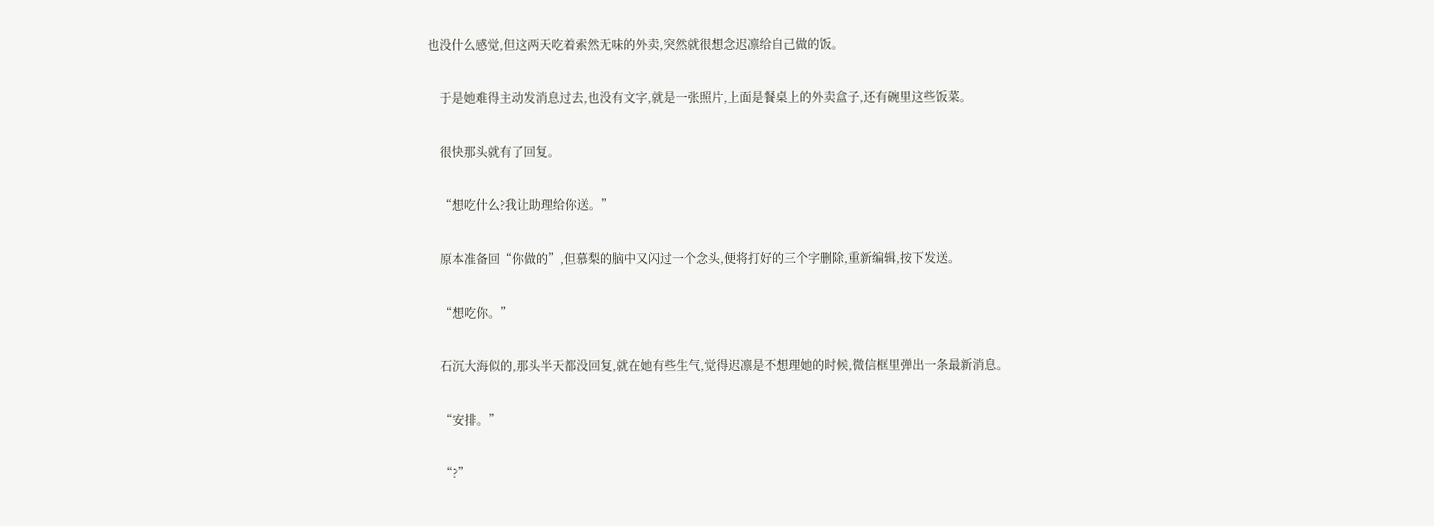也没什么感觉,但这两天吃着索然无味的外卖,突然就很想念迟凛给自己做的饭。

    于是她难得主动发消息过去,也没有文字,就是一张照片,上面是餐桌上的外卖盒子,还有碗里这些饭菜。

    很快那头就有了回复。

    “想吃什么?我让助理给你送。”

    原本准备回“你做的”,但慕梨的脑中又闪过一个念头,便将打好的三个字删除,重新编辑,按下发送。

    “想吃你。”

    石沉大海似的,那头半天都没回复,就在她有些生气,觉得迟凛是不想理她的时候,微信框里弹出一条最新消息。

    “安排。”

    “?”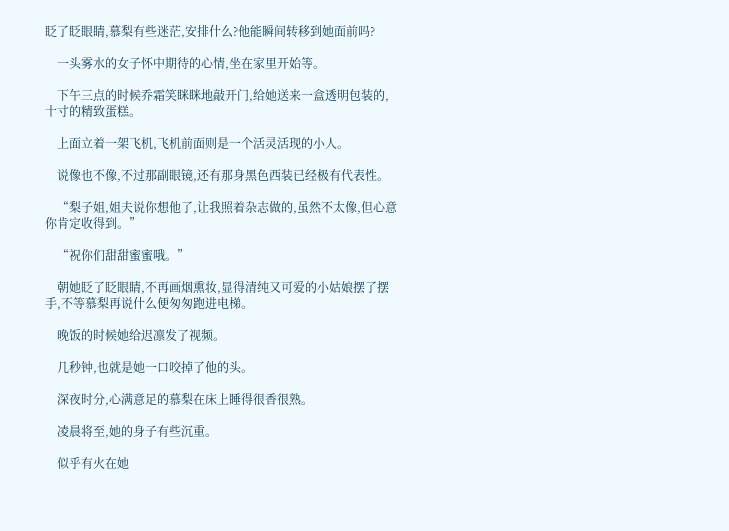眨了眨眼睛,慕梨有些迷茫,安排什么?他能瞬间转移到她面前吗?

    一头雾水的女子怀中期待的心情,坐在家里开始等。

    下午三点的时候乔霜笑眯眯地敲开门,给她送来一盒透明包装的,十寸的精致蛋糕。

    上面立着一架飞机,飞机前面则是一个活灵活现的小人。

    说像也不像,不过那副眼镜,还有那身黑色西装已经极有代表性。

    “梨子姐,姐夫说你想他了,让我照着杂志做的,虽然不太像,但心意你肯定收得到。”

    “祝你们甜甜蜜蜜哦。”

    朝她眨了眨眼睛,不再画烟熏妆,显得清纯又可爱的小姑娘摆了摆手,不等慕梨再说什么便匆匆跑进电梯。

    晚饭的时候她给迟凛发了视频。

    几秒钟,也就是她一口咬掉了他的头。

    深夜时分,心满意足的慕梨在床上睡得很香很熟。

    凌晨将至,她的身子有些沉重。

    似乎有火在她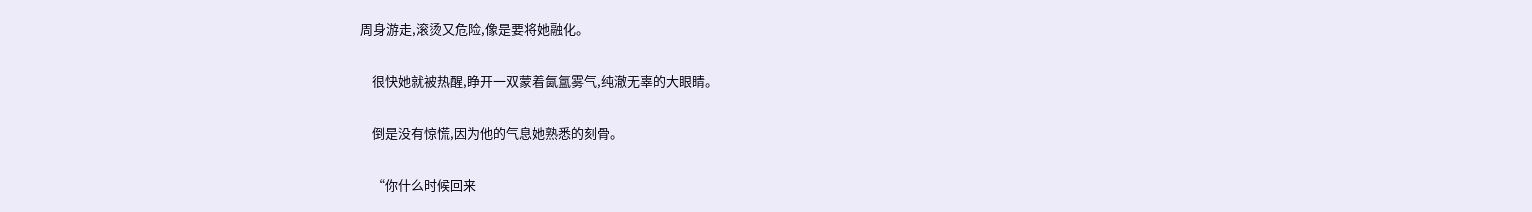周身游走,滚烫又危险,像是要将她融化。

    很快她就被热醒,睁开一双蒙着氤氲雾气,纯澈无辜的大眼睛。

    倒是没有惊慌,因为他的气息她熟悉的刻骨。

    “你什么时候回来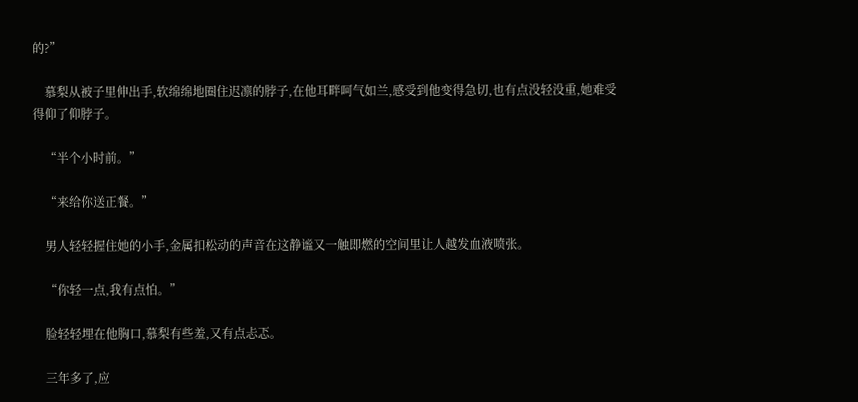的?”

    慕梨从被子里伸出手,软绵绵地圈住迟凛的脖子,在他耳畔呵气如兰,感受到他变得急切,也有点没轻没重,她难受得仰了仰脖子。

    “半个小时前。”

    “来给你送正餐。”

    男人轻轻握住她的小手,金属扣松动的声音在这静谧又一触即燃的空间里让人越发血液喷张。

    “你轻一点,我有点怕。”

    脸轻轻埋在他胸口,慕梨有些羞,又有点忐忑。

    三年多了,应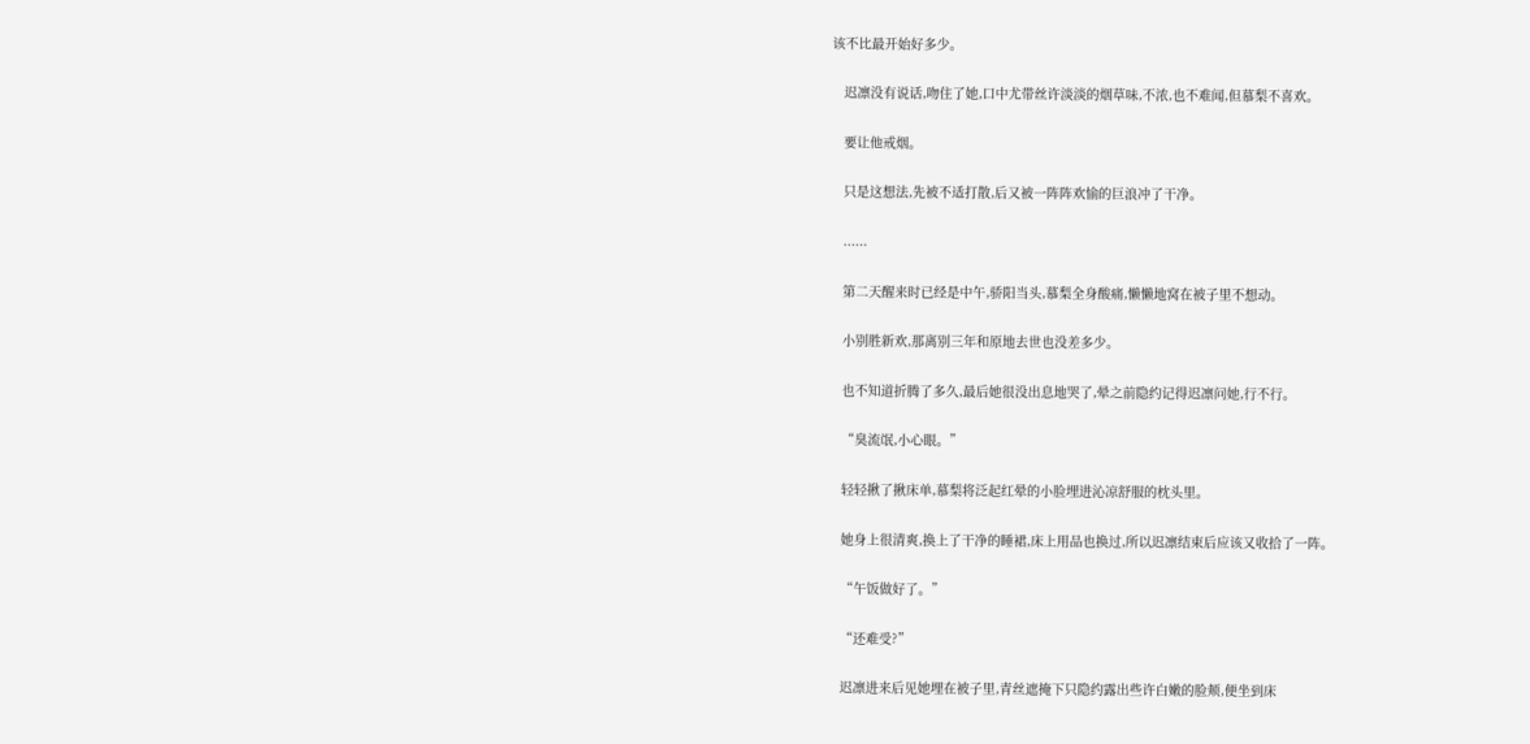该不比最开始好多少。

    迟凛没有说话,吻住了她,口中尤带丝许淡淡的烟草味,不浓,也不难闻,但慕梨不喜欢。

    要让他戒烟。

    只是这想法,先被不适打散,后又被一阵阵欢愉的巨浪冲了干净。

    ......

    第二天醒来时已经是中午,骄阳当头,慕梨全身酸痛,懒懒地窝在被子里不想动。

    小别胜新欢,那离别三年和原地去世也没差多少。

    也不知道折腾了多久,最后她很没出息地哭了,晕之前隐约记得迟凛问她,行不行。

    “臭流氓,小心眼。”

    轻轻揪了揪床单,慕梨将泛起红晕的小脸埋进沁凉舒服的枕头里。

    她身上很清爽,换上了干净的睡裙,床上用品也换过,所以迟凛结束后应该又收拾了一阵。

    “午饭做好了。”

    “还难受?”

    迟凛进来后见她埋在被子里,青丝遮掩下只隐约露出些许白嫩的脸颊,便坐到床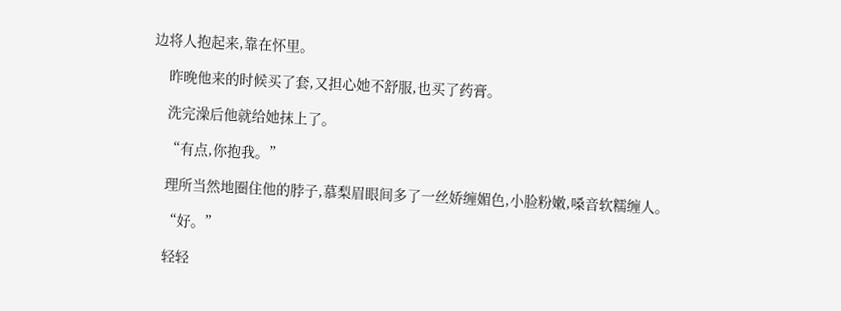边将人抱起来,靠在怀里。

    昨晚他来的时候买了套,又担心她不舒服,也买了药膏。

    洗完澡后他就给她抹上了。

    “有点,你抱我。”

    理所当然地圈住他的脖子,慕梨眉眼间多了一丝娇缠媚色,小脸粉嫩,嗓音软糯缠人。

    “好。”

    轻轻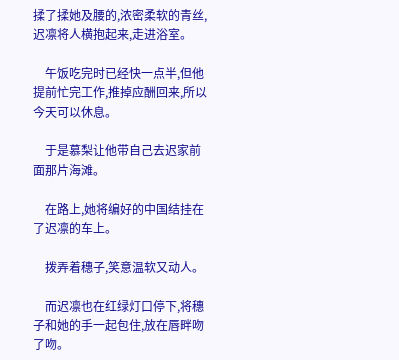揉了揉她及腰的,浓密柔软的青丝,迟凛将人横抱起来,走进浴室。

    午饭吃完时已经快一点半,但他提前忙完工作,推掉应酬回来,所以今天可以休息。

    于是慕梨让他带自己去迟家前面那片海滩。

    在路上,她将编好的中国结挂在了迟凛的车上。

    拨弄着穗子,笑意温软又动人。

    而迟凛也在红绿灯口停下,将穗子和她的手一起包住,放在唇畔吻了吻。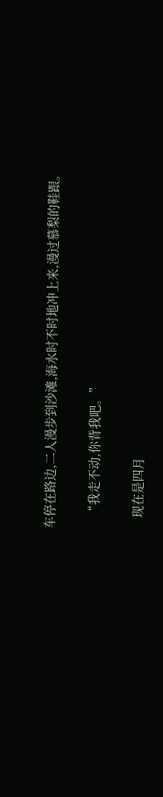车停在路边,二人漫步到沙滩,海水时不时地冲上来,漫过慕梨的鞋跟。

    “我走不动,你背我吧。”

    现在是四月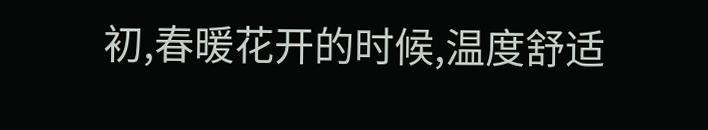初,春暖花开的时候,温度舒适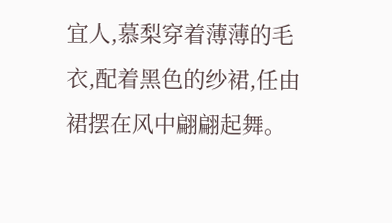宜人,慕梨穿着薄薄的毛衣,配着黑色的纱裙,任由裙摆在风中翩翩起舞。